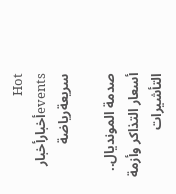Hot eventsأخبارأخبار سريعةرياضة

صدمة المونديال.. أسعار التذاكر وأزمة التأشيرات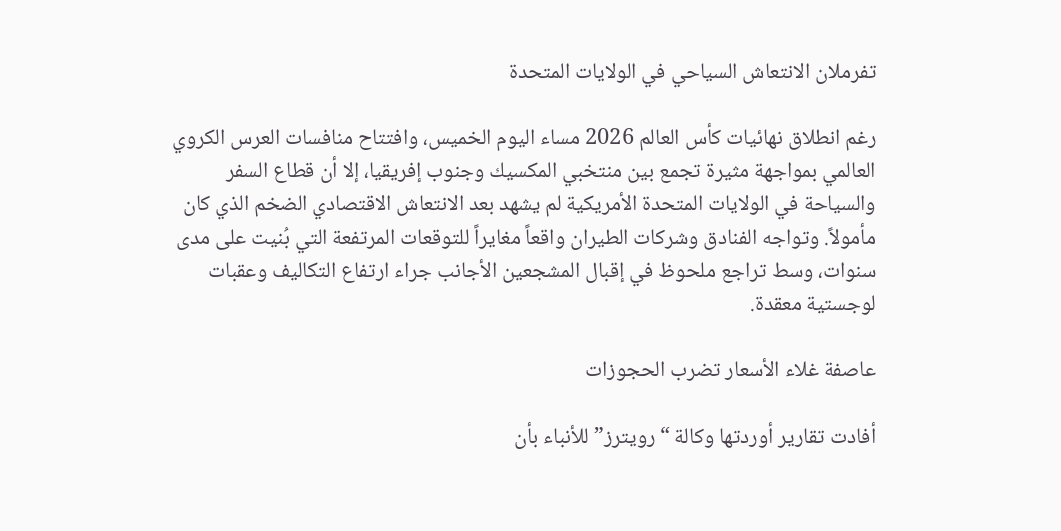تفرملان الانتعاش السياحي في الولايات المتحدة

رغم انطلاق نهائيات كأس العالم 2026 مساء اليوم الخميس، وافتتاح منافسات العرس الكروي العالمي بمواجهة مثيرة تجمع بين منتخبي المكسيك وجنوب إفريقيا، إلا أن قطاع السفر والسياحة في الولايات المتحدة الأمريكية لم يشهد بعد الانتعاش الاقتصادي الضخم الذي كان مأمولاً. وتواجه الفنادق وشركات الطيران واقعاً مغايراً للتوقعات المرتفعة التي بُنيت على مدى سنوات، وسط تراجع ملحوظ في إقبال المشجعين الأجانب جراء ارتفاع التكاليف وعقبات لوجستية معقدة.

عاصفة غلاء الأسعار تضرب الحجوزات

أفادت تقارير أوردتها وكالة “رويترز” للأنباء بأن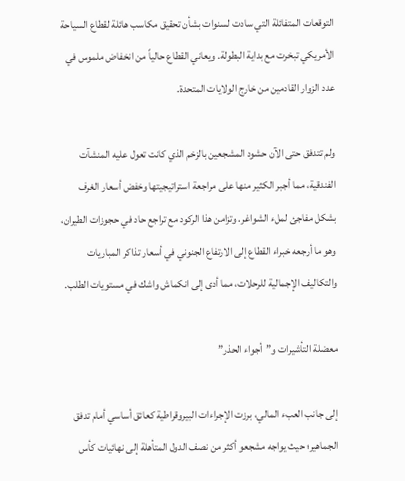التوقعات المتفائلة التي سادت لسنوات بشأن تحقيق مكاسب هائلة لقطاع السياحة الأمريكي تبخرت مع بداية البطولة. ويعاني القطاع حالياً من انخفاض ملموس في عدد الزوار القادمين من خارج الولايات المتحدة.

ولم تتدفق حتى الآن حشود المشجعين بالزخم الذي كانت تعول عليه المنشآت الفندقية، مما أجبر الكثير منها على مراجعة استراتيجيتها وخفض أسعار الغرف بشكل مفاجئ لملء الشواغر. وتزامن هذا الركود مع تراجع حاد في حجوزات الطيران، وهو ما أرجعه خبراء القطاع إلى الارتفاع الجنوني في أسعار تذاكر المباريات والتكاليف الإجمالية للرحلات، مما أدى إلى انكماش واشك في مستويات الطلب.

معضلة التأشيرات و”أجواء الحذر”

إلى جانب العبء المالي، برزت الإجراءات البيروقراطية كعائق أساسي أمام تدفق الجماهير؛ حيث يواجه مشجعو أكثر من نصف الدول المتأهلة إلى نهائيات كأس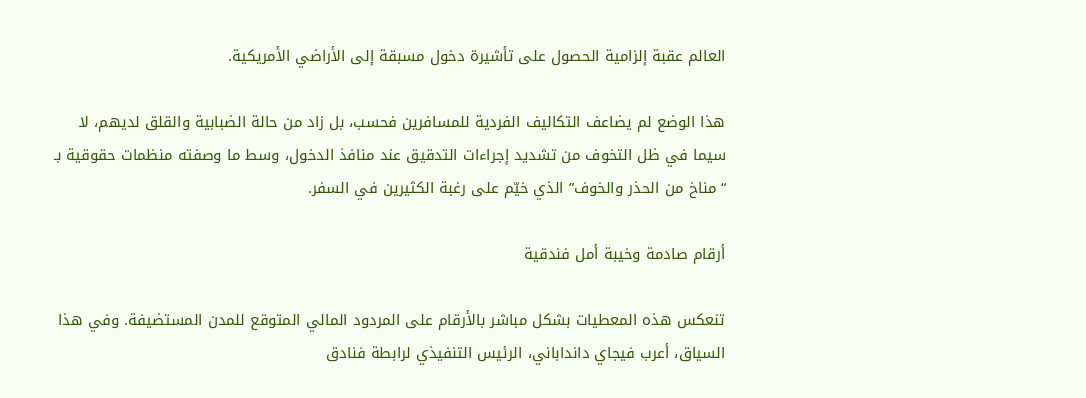العالم عقبة إلزامية الحصول على تأشيرة دخول مسبقة إلى الأراضي الأمريكية.

هذا الوضع لم يضاعف التكاليف الفردية للمسافرين فحسب، بل زاد من حالة الضبابية والقلق لديهم، لا سيما في ظل التخوف من تشديد إجراءات التدقيق عند منافذ الدخول، وسط ما وصفته منظمات حقوقية بـ “مناخ من الحذر والخوف” الذي خيّم على رغبة الكثيرين في السفر.

أرقام صادمة وخيبة أمل فندقية

تنعكس هذه المعطيات بشكل مباشر بالأرقام على المردود المالي المتوقع للمدن المستضيفة. وفي هذا السياق، أعرب فيجاي دانداباني، الرئيس التنفيذي لرابطة فنادق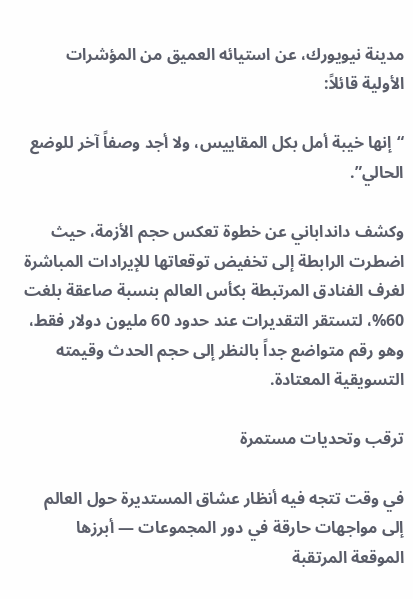مدينة نيويورك، عن استيائه العميق من المؤشرات الأولية قائلاً:

“إنها خيبة أمل بكل المقاييس، ولا أجد وصفاً آخر للوضع الحالي”.

وكشف دانداباني عن خطوة تعكس حجم الأزمة، حيث اضطرت الرابطة إلى تخفيض توقعاتها للإيرادات المباشرة لغرف الفنادق المرتبطة بكأس العالم بنسبة صاعقة بلغت 60%، لتستقر التقديرات عند حدود 60 مليون دولار فقط، وهو رقم متواضع جداً بالنظر إلى حجم الحدث وقيمته التسويقية المعتادة.

ترقب وتحديات مستمرة

في وقت تتجه فيه أنظار عشاق المستديرة حول العالم إلى مواجهات حارقة في دور المجموعات — أبرزها الموقعة المرتقبة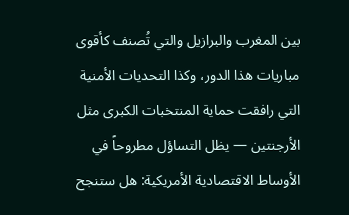بين المغرب والبرازيل والتي تُصنف كأقوى مباريات هذا الدور، وكذا التحديات الأمنية التي رافقت حماية المنتخبات الكبرى مثل الأرجنتين — يظل التساؤل مطروحاً في الأوساط الاقتصادية الأمريكية: هل ستنجح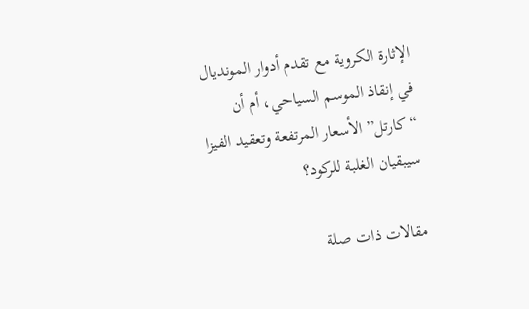الإثارة الكروية مع تقدم أدوار المونديال في إنقاذ الموسم السياحي، أم أن “كارتل” الأسعار المرتفعة وتعقيد الفيزا سيبقيان الغلبة للركود؟

مقالات ذات صلة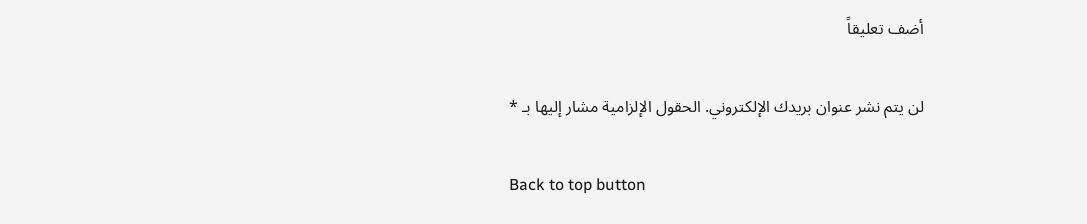أضف تعليقاً

لن يتم نشر عنوان بريدك الإلكتروني. الحقول الإلزامية مشار إليها بـ *

Back to top button